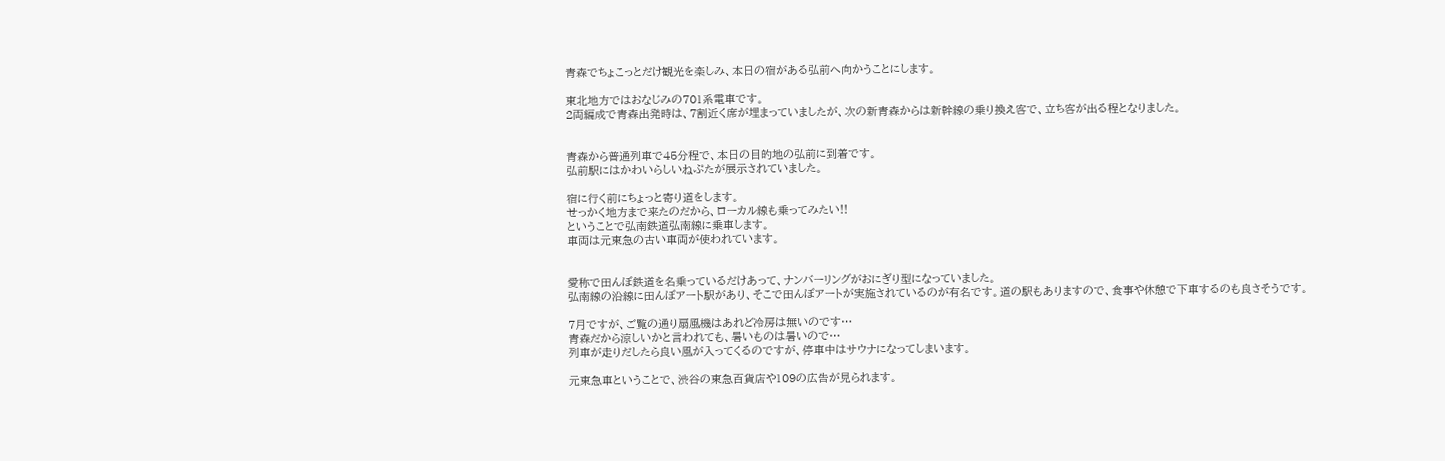青森でちょこっとだけ観光を楽しみ、本日の宿がある弘前へ向かうことにします。

東北地方ではおなじみの701系電車です。
2両編成で青森出発時は、7割近く席が埋まっていましたが、次の新青森からは新幹線の乗り換え客で、立ち客が出る程となりました。


青森から普通列車で45分程で、本日の目的地の弘前に到着です。
弘前駅にはかわいらしいねぷたが展示されていました。

宿に行く前にちょっと寄り道をします。
せっかく地方まで来たのだから、ローカル線も乗ってみたい!!
ということで弘南鉄道弘南線に乗車します。
車両は元東急の古い車両が使われています。


愛称で田んぼ鉄道を名乗っているだけあって、ナンバーリングがおにぎり型になっていました。
弘南線の沿線に田んぼアート駅があり、そこで田んぼアートが実施されているのが有名です。道の駅もありますので、食事や休憩で下車するのも良さそうです。

7月ですが、ご覧の通り扇風機はあれど冷房は無いのです…
青森だから涼しいかと言われても、暑いものは暑いので…
列車が走りだしたら良い風が入ってくるのですが、停車中はサウナになってしまいます。

元東急車ということで、渋谷の東急百貨店や109の広告が見られます。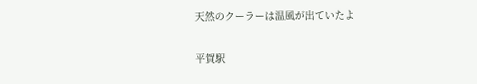天然のクーラーは温風が出ていたよ


平賀駅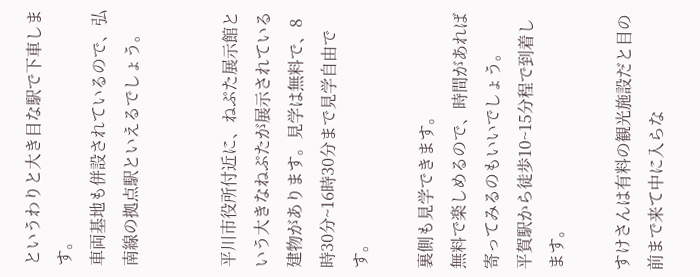というわりと大き目な駅で下車します。
車両基地も併設されているので、弘南線の拠点駅といえるでしょう。


平川市役所付近に、ねぷた展示館という大きなねぷたが展示されている建物があります。見学は無料で、8時30分~16時30分まで見学自由です。

裏側も見学できます。
無料で楽しめるので、時間があれば寄ってみるのもいいでしょう。
平賀駅から徒歩10~15分程で到着します。

すけさんは有料の観光施設だと目の前まで来て中に入らな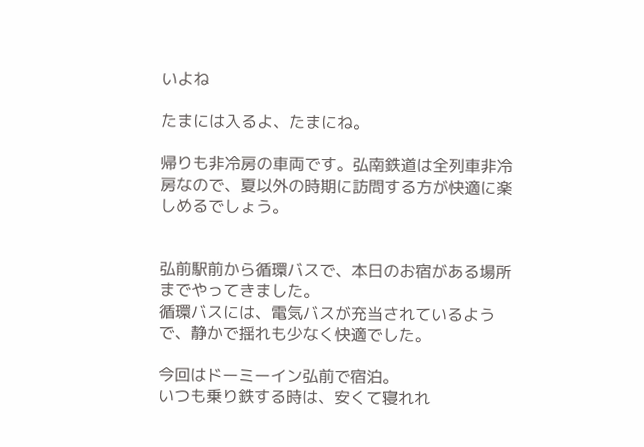いよね

たまには入るよ、たまにね。

帰りも非冷房の車両です。弘南鉄道は全列車非冷房なので、夏以外の時期に訪問する方が快適に楽しめるでしょう。


弘前駅前から循環バスで、本日のお宿がある場所までやってきました。
循環バスには、電気バスが充当されているようで、静かで揺れも少なく快適でした。

今回はドーミーイン弘前で宿泊。
いつも乗り鉄する時は、安くて寝れれ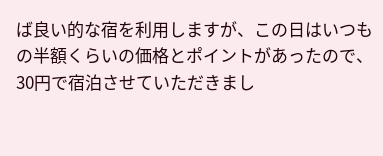ば良い的な宿を利用しますが、この日はいつもの半額くらいの価格とポイントがあったので、30円で宿泊させていただきまし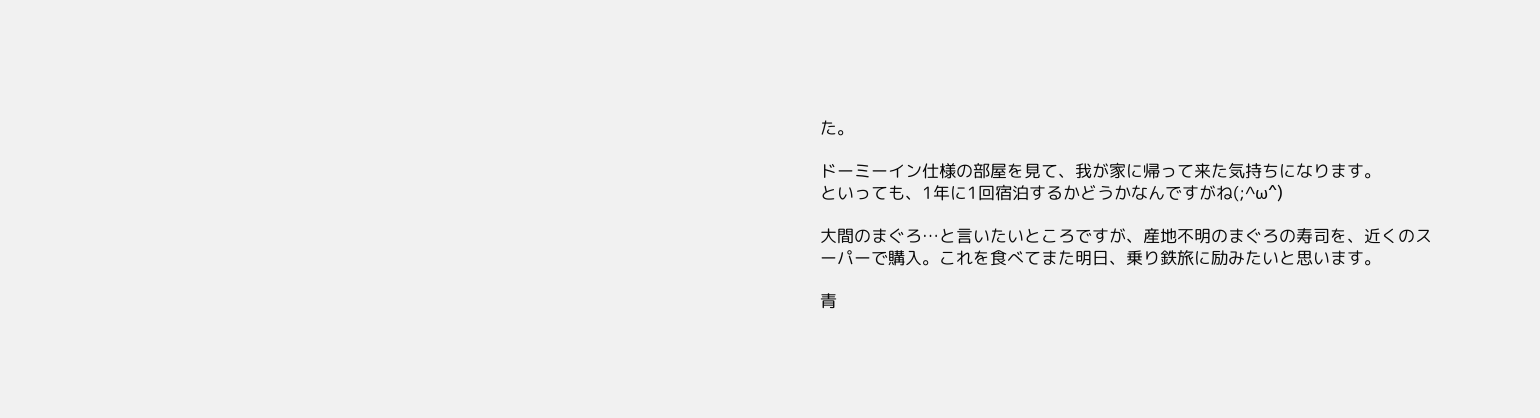た。

ドーミーイン仕様の部屋を見て、我が家に帰って来た気持ちになります。
といっても、1年に1回宿泊するかどうかなんですがね(;^ω^)

大間のまぐろ…と言いたいところですが、産地不明のまぐろの寿司を、近くのスーパーで購入。これを食べてまた明日、乗り鉄旅に励みたいと思います。

青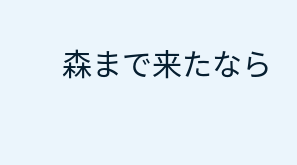森まで来たなら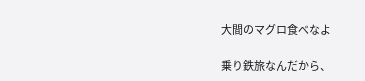大間のマグロ食べなよ

乗り鉄旅なんだから、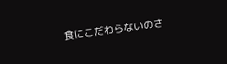食にこだわらないのさ